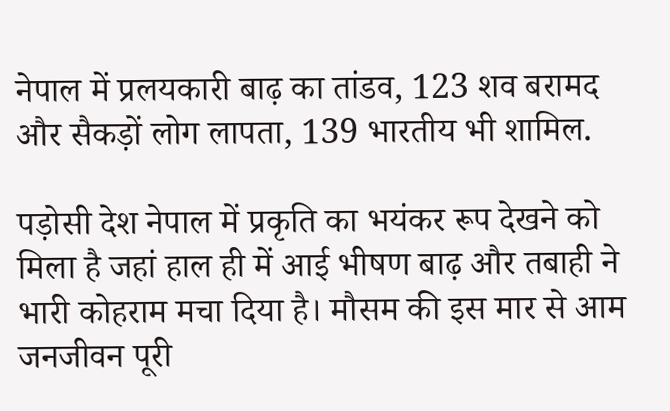नेपाल में प्रलयकारी बाढ़ का तांडव, 123 शव बरामद और सैकड़ों लोग लापता, 139 भारतीय भी शामिल.

पड़ोसी देश नेपाल में प्रकृति का भयंकर रूप देखने को मिला है जहां हाल ही में आई भीषण बाढ़ और तबाही ने भारी कोहराम मचा दिया है। मौसम की इस मार से आम जनजीवन पूरी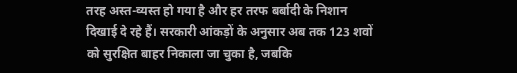तरह अस्त-व्यस्त हो गया है और हर तरफ बर्बादी के निशान दिखाई दे रहे हैं। सरकारी आंकड़ों के अनुसार अब तक 123 शवों को सुरक्षित बाहर निकाला जा चुका है, जबकि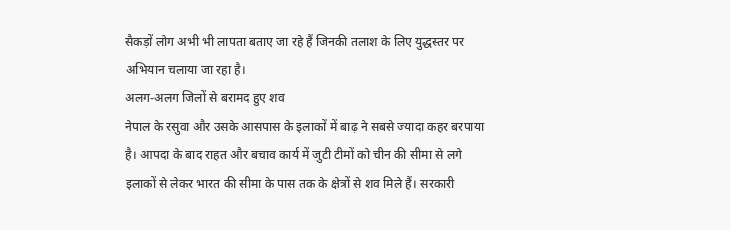सैकड़ों लोग अभी भी लापता बताए जा रहे हैं जिनकी तलाश के लिए युद्धस्तर पर अभियान चलाया जा रहा है।
अलग-अलग जिलों से बरामद हुए शव
नेपाल के रसुवा और उसके आसपास के इलाकों में बाढ़ ने सबसे ज्यादा कहर बरपाया है। आपदा के बाद राहत और बचाव कार्य में जुटी टीमों को चीन की सीमा से लगे इलाकों से लेकर भारत की सीमा के पास तक के क्षेत्रों से शव मिले हैं। सरकारी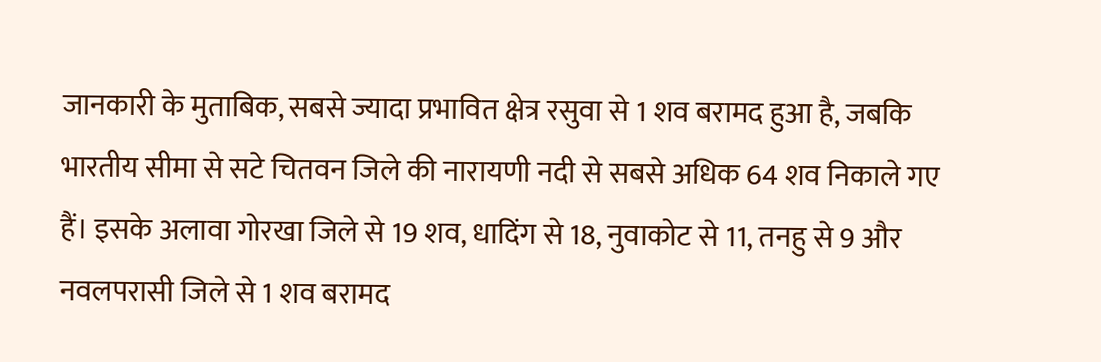जानकारी के मुताबिक, सबसे ज्यादा प्रभावित क्षेत्र रसुवा से 1 शव बरामद हुआ है, जबकि भारतीय सीमा से सटे चितवन जिले की नारायणी नदी से सबसे अधिक 64 शव निकाले गए हैं। इसके अलावा गोरखा जिले से 19 शव, धादिंग से 18, नुवाकोट से 11, तनहु से 9 और नवलपरासी जिले से 1 शव बरामद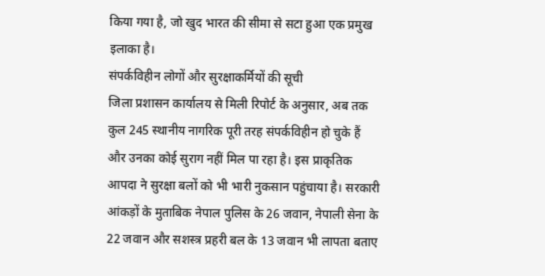किया गया है, जो खुद भारत की सीमा से सटा हुआ एक प्रमुख इलाका है।
संपर्कविहीन लोगों और सुरक्षाकर्मियों की सूची
जिला प्रशासन कार्यालय से मिली रिपोर्ट के अनुसार, अब तक कुल 245 स्थानीय नागरिक पूरी तरह संपर्कविहीन हो चुके हैं और उनका कोई सुराग नहीं मिल पा रहा है। इस प्राकृतिक आपदा ने सुरक्षा बलों को भी भारी नुकसान पहुंचाया है। सरकारी आंकड़ों के मुताबिक नेपाल पुलिस के 26 जवान, नेपाली सेना के 22 जवान और सशस्त्र प्रहरी बल के 13 जवान भी लापता बताए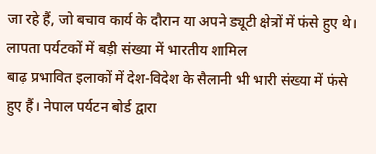जा रहे हैं, जो बचाव कार्य के दौरान या अपने ड्यूटी क्षेत्रों में फंसे हुए थे।
लापता पर्यटकों में बड़ी संख्या में भारतीय शामिल
बाढ़ प्रभावित इलाकों में देश-विदेश के सैलानी भी भारी संख्या में फंसे हुए हैं। नेपाल पर्यटन बोर्ड द्वारा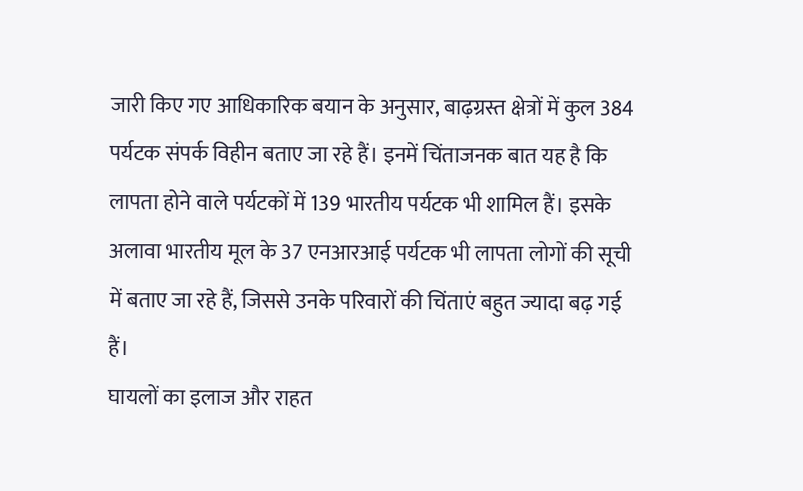जारी किए गए आधिकारिक बयान के अनुसार, बाढ़ग्रस्त क्षेत्रों में कुल 384 पर्यटक संपर्क विहीन बताए जा रहे हैं। इनमें चिंताजनक बात यह है कि लापता होने वाले पर्यटकों में 139 भारतीय पर्यटक भी शामिल हैं। इसके अलावा भारतीय मूल के 37 एनआरआई पर्यटक भी लापता लोगों की सूची में बताए जा रहे हैं, जिससे उनके परिवारों की चिंताएं बहुत ज्यादा बढ़ गई हैं।
घायलों का इलाज और राहत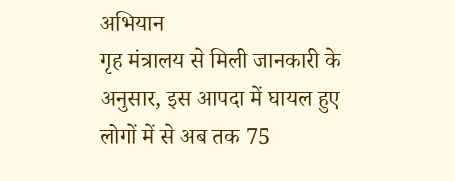अभियान
गृह मंत्रालय से मिली जानकारी के अनुसार, इस आपदा में घायल हुए लोगों में से अब तक 75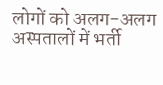लोगों को अलग-अलग अस्पतालों में भर्ती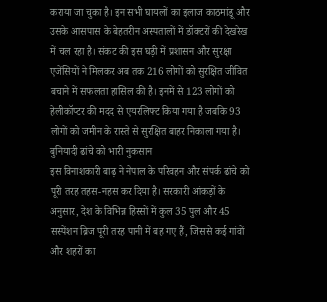कराया जा चुका है। इन सभी घायलों का इलाज काठमांडू और उसके आसपास के बेहतरीन अस्पतालों में डॉक्टरों की देखरेख में चल रहा है। संकट की इस घड़ी में प्रशासन और सुरक्षा एजेंसियों ने मिलकर अब तक 216 लोगों को सुरक्षित जीवित बचाने में सफलता हासिल की है। इनमें से 123 लोगों को हेलीकॉप्टर की मदद से एयरलिफ्ट किया गया है जबकि 93 लोगों को जमीन के रास्ते से सुरक्षित बाहर निकाला गया है।
बुनियादी ढांचे को भारी नुकसान
इस विनाशकारी बाढ़ ने नेपाल के परिवहन और संपर्क ढांचे को पूरी तरह तहस-नहस कर दिया है। सरकारी आंकड़ों के अनुसार, देश के विभिन्न हिस्सों में कुल 35 पुल और 45 सस्पेंशन ब्रिज पूरी तरह पानी में बह गए हैं, जिससे कई गांवों और शहरों का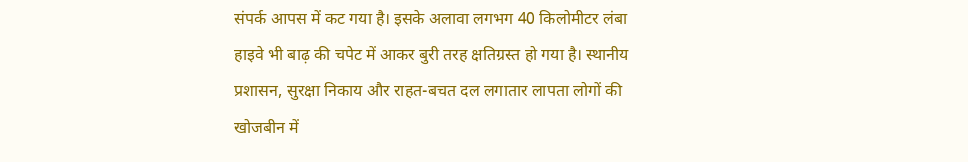संपर्क आपस में कट गया है। इसके अलावा लगभग 40 किलोमीटर लंबा हाइवे भी बाढ़ की चपेट में आकर बुरी तरह क्षतिग्रस्त हो गया है। स्थानीय प्रशासन, सुरक्षा निकाय और राहत-बचत दल लगातार लापता लोगों की खोजबीन में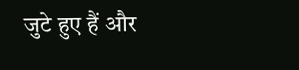जुटे हुए हैं और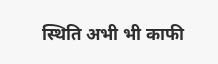स्थिति अभी भी काफी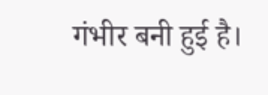गंभीर बनी हुई है।